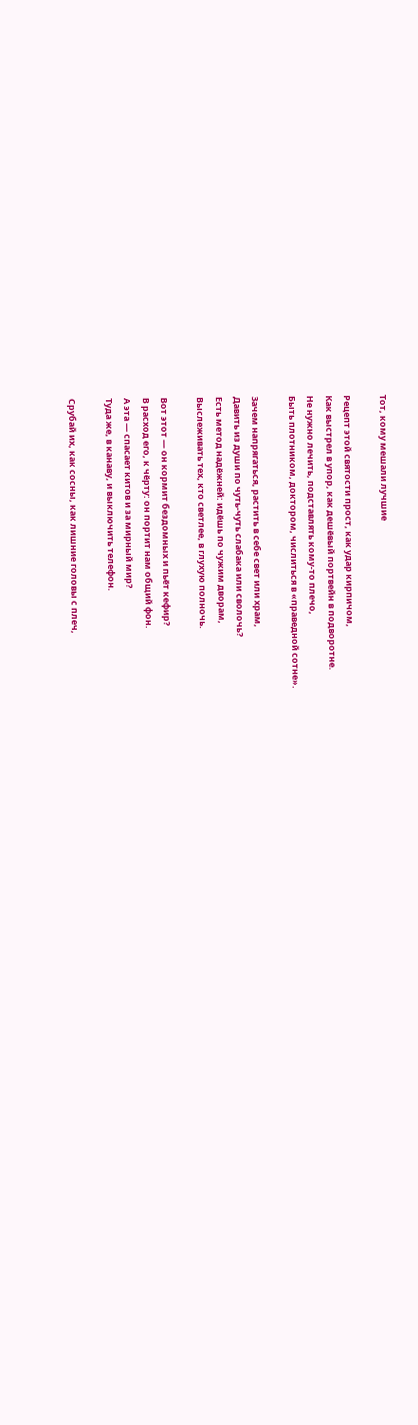Тот, кому мешали лучшие

Рецепт этой святости прост, как удар кирпичом,
Как выстрел в упор, как дешёвый портвейн в подворотне.
Не нужно лечить, подставлять кому-то плечо,
Быть плотником, доктором, числиться в «праведной сотне».

Зачем напрягаться, растить в себе свет или храм,
Давить из души по чуть-чуть слабака или сволочь?
Есть метод надёжней: идёшь по чужим дворам,
Выслеживать тех, кто светлее, в глухую полночь.

Вот этот — он кормит бездомных и пьёт кефир?
В расход его, к чёрту: он портит нам общий фон.
А эта — спасает китов и за мирный мир?
Туда же, в канаву, и выключить телефон.

Срубай их, как сосны, как лишние головы с плеч,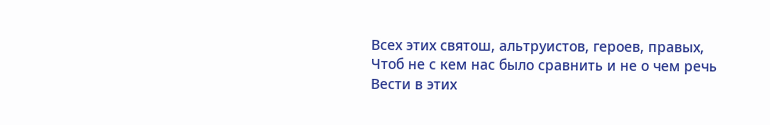Всех этих святош, альтруистов, героев, правых,
Чтоб не с кем нас было сравнить и не о чем речь
Вести в этих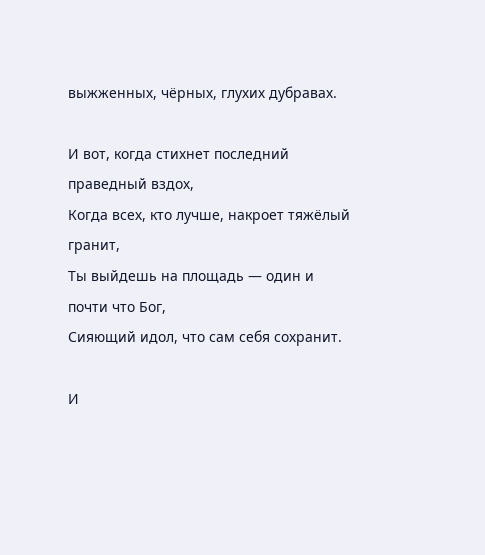выжженных, чёрных, глухих дубравах.

И вот, когда стихнет последний праведный вздох,
Когда всех, кто лучше, накроет тяжёлый гранит,
Ты выйдешь на площадь — один и почти что Бог,
Сияющий идол, что сам себя сохранит.

И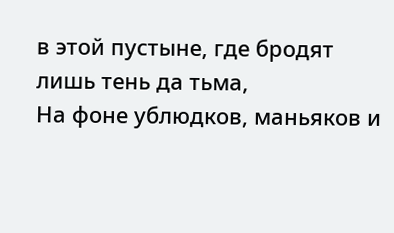в этой пустыне, где бродят лишь тень да тьма,
На фоне ублюдков, маньяков и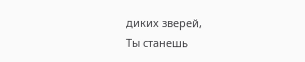диких зверей,
Ты станешь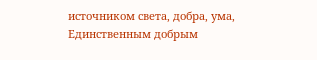источником света, добра, ума,
Единственным добрым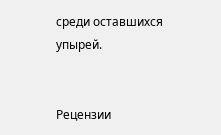среди оставшихся упырей.


Рецензии